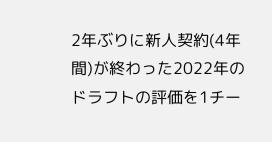2年ぶりに新人契約(4年間)が終わった2022年のドラフトの評価を1チー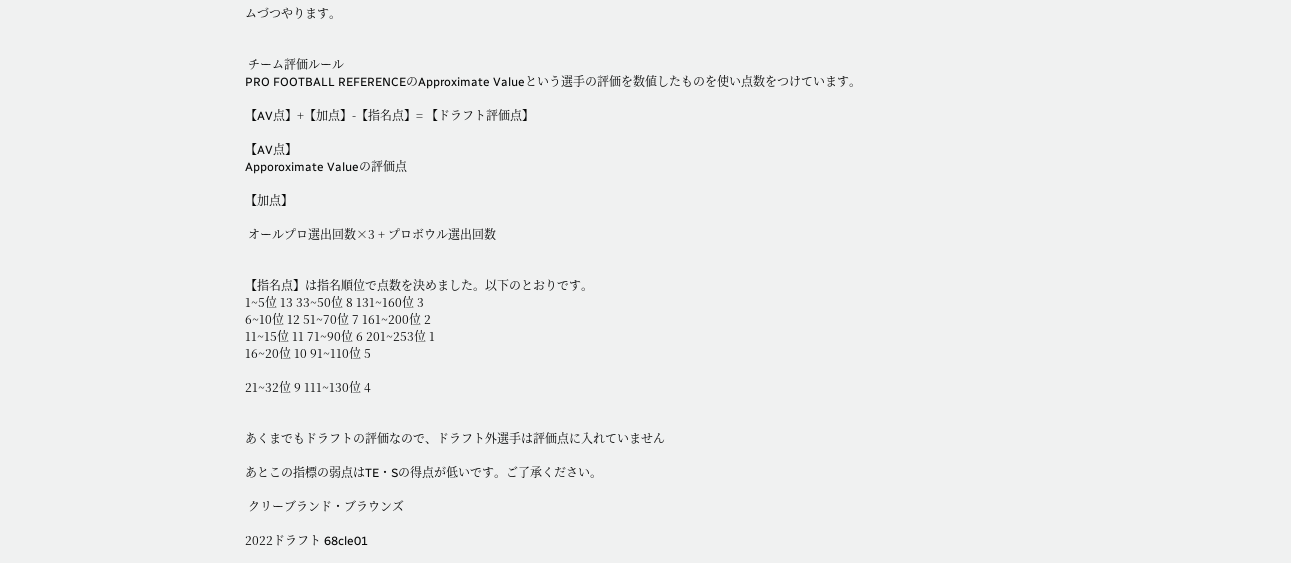ムづつやります。


 チーム評価ルール
PRO FOOTBALL REFERENCEのApproximate Valueという選手の評価を数値したものを使い点数をつけています。

【AV点】+【加点】-【指名点】= 【ドラフト評価点】

【AV点】
Apporoximate Valueの評価点

【加点】

 オールプロ選出回数×3 + プロボウル選出回数


【指名点】は指名順位で点数を決めました。以下のとおりです。
1~5位 13 33~50位 8 131~160位 3
6~10位 12 51~70位 7 161~200位 2
11~15位 11 71~90位 6 201~253位 1
16~20位 10 91~110位 5

21~32位 9 111~130位 4


あくまでもドラフトの評価なので、ドラフト外選手は評価点に入れていません

あとこの指標の弱点はTE・Sの得点が低いです。ご了承ください。

 クリーブランド・ブラウンズ

2022ドラフト 68cle01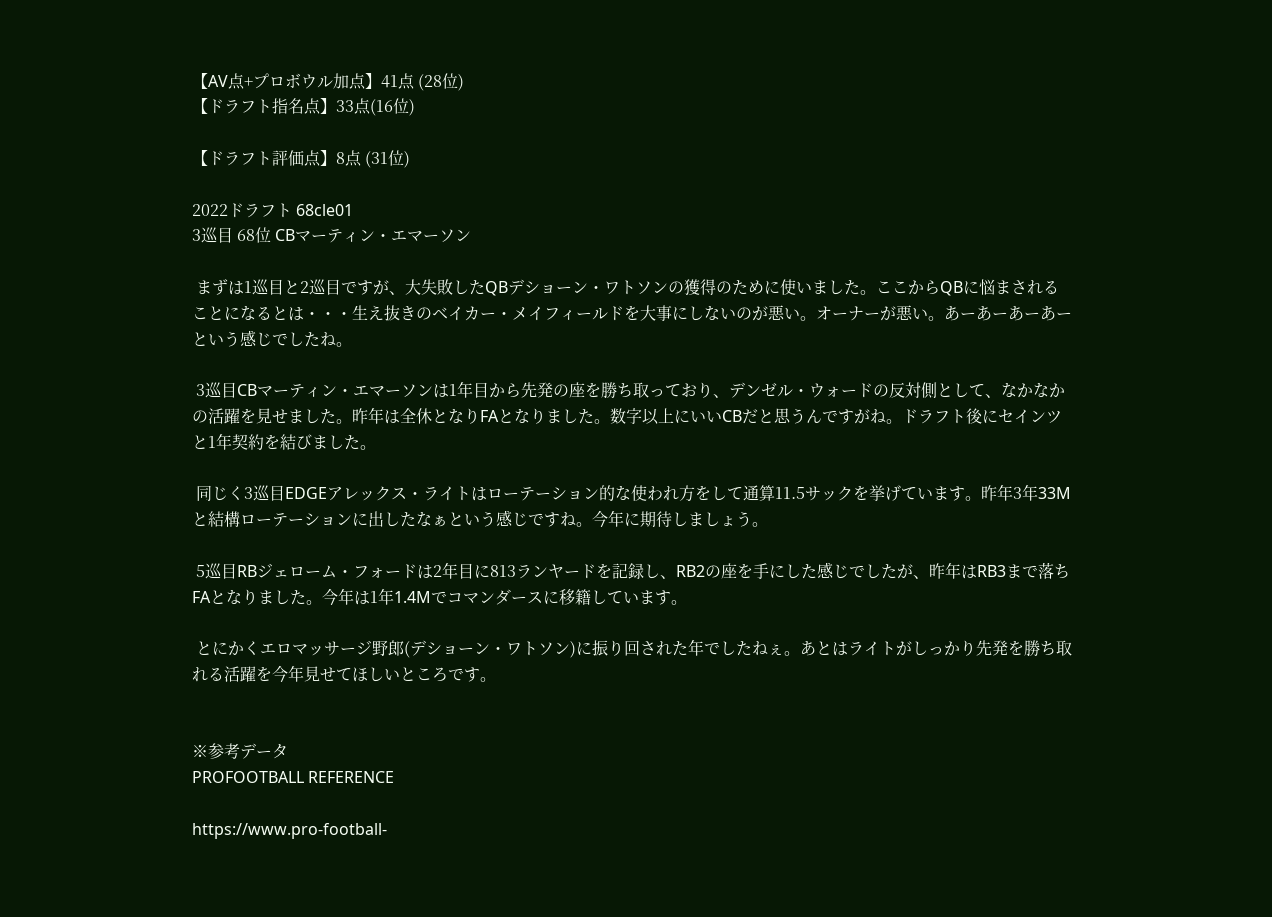【AV点+プロボウル加点】41点 (28位)
【ドラフト指名点】33点(16位)

【ドラフト評価点】8点 (31位)

2022ドラフト 68cle01
3巡目 68位 CBマーティン・エマーソン

 まずは1巡目と2巡目ですが、大失敗したQBデショーン・ワトソンの獲得のために使いました。ここからQBに悩まされることになるとは・・・生え抜きのベイカー・メイフィールドを大事にしないのが悪い。オーナーが悪い。あーあーあーあーという感じでしたね。

 3巡目CBマーティン・エマーソンは1年目から先発の座を勝ち取っており、デンゼル・ウォードの反対側として、なかなかの活躍を見せました。昨年は全休となりFAとなりました。数字以上にいいCBだと思うんですがね。ドラフト後にセインツと1年契約を結びました。

 同じく3巡目EDGEアレックス・ライトはローテーション的な使われ方をして通算11.5サックを挙げています。昨年3年33Mと結構ローテーションに出したなぁという感じですね。今年に期待しましょう。

 5巡目RBジェローム・フォードは2年目に813ランヤードを記録し、RB2の座を手にした感じでしたが、昨年はRB3まで落ちFAとなりました。今年は1年1.4Mでコマンダースに移籍しています。

 とにかくエロマッサージ野郎(デショーン・ワトソン)に振り回された年でしたねぇ。あとはライトがしっかり先発を勝ち取れる活躍を今年見せてほしいところです。


※参考データ
PROFOOTBALL REFERENCE

https://www.pro-football-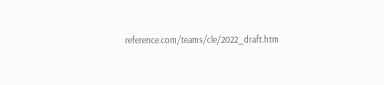reference.com/teams/cle/2022_draft.htm